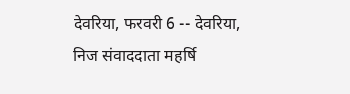देवरिया, फरवरी 6 -- देवरिया, निज संवाददाता महर्षि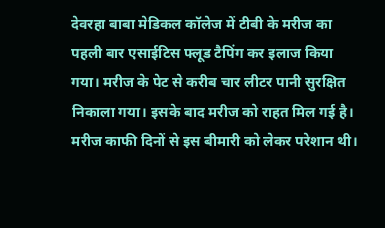देवरहा बाबा मेडिकल कॉलेज में टीबी के मरीज का पहली बार एसाईटिस फ्लूड टैपिंग कर इलाज किया गया। मरीज के पेट से करीब चार लीटर पानी सुरक्षित निकाला गया। इसके बाद मरीज को राहत मिल गई है। मरीज काफी दिनों से इस बीमारी को लेकर परेशान थी।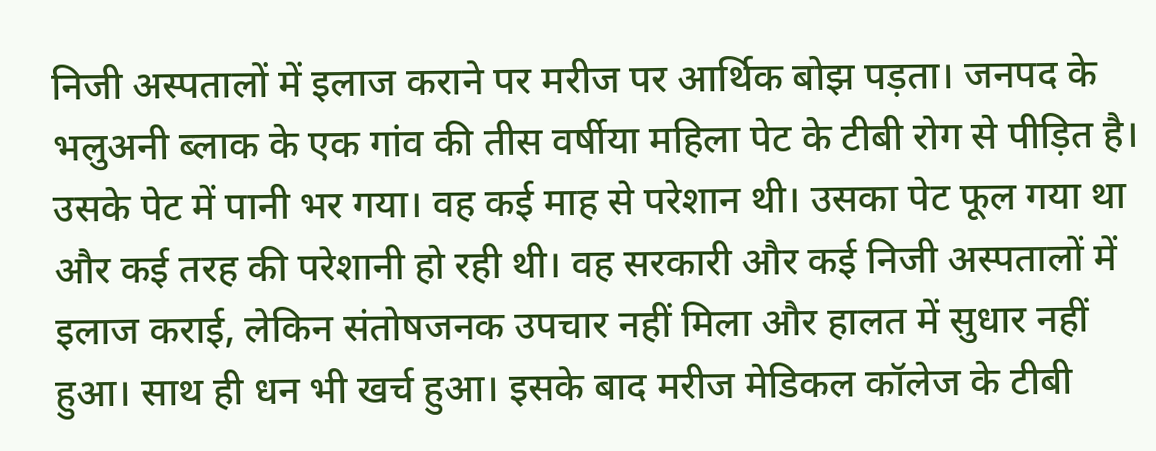निजी अस्पतालों में इलाज कराने पर मरीज पर आर्थिक बोझ पड़ता। जनपद के भलुअनी ब्लाक के एक गांव की तीस वर्षीया महिला पेट के टीबी रोग से पीड़ित है। उसके पेट में पानी भर गया। वह कई माह से परेशान थी। उसका पेट फूल गया था और कई तरह की परेशानी हो रही थी। वह सरकारी और कई निजी अस्पतालों में इलाज कराई, लेकिन संतोषजनक उपचार नहीं मिला और हालत में सुधार नहीं हुआ। साथ ही धन भी खर्च हुआ। इसके बाद मरीज मेडिकल कॉलेज के टीबी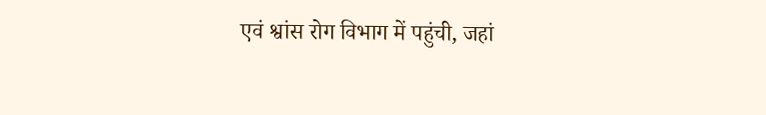एवं श्वांस रोग विभाग में पहुंची, जहां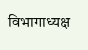विभागाध्यक्ष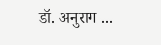डॉ. अनुराग ...